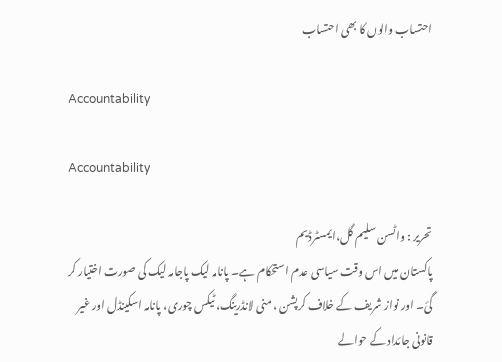احتساب والوں کا بھی احتساب

Accountability

Accountability

تحریر : واٹسن سلیم گل،ایمسٹرڈیم
پاکستان میں اس وقت سیاسی عدم استحکام ہے۔ پانامہ لیک پاجامہ لیک کی صورت اختیار کر گئ۔ اور نواز شریف کے خلاف کرپشن ، منی لانڈرینگ، ٹیکس چوری، پانامہ اسکینڈل اور غیر قانونی جائداد کے حوالے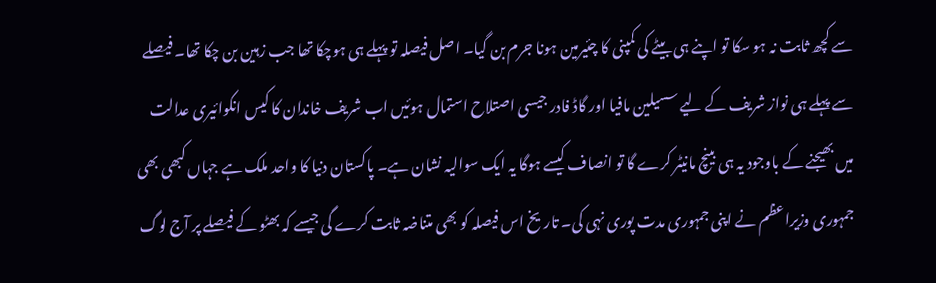سے کچھ ثابت نہ ہو سکا تو اپنے ہی بیٹے کی کمپنی کا چئیرمین ہونا جرم بن گیا۔ اصل فیصلہ تو پہلے ہی ہوچکا تھا جب زہین بن چکا تھا۔ فیصلے سے پہلے ہی نواز شریف کے لیے سسیلین مافیا اور گاڈ فادر جیسی اصتلاح استمال ہوئیں اب شریف خاندان کا کیس انکوائیری عدالت میں بھیجنے کے باوجود یہ ہی بینچ مانیٹر کرے گا تو انصاف کیسے ہوگا یہ ایک سوالیہ نشان ہے۔ پاکستان دنیا کا واحد ملک ہے جہاں کبھی بھی جمہوری وزیراعظم نے اپنی جمہوری مدت پوری نہی کی۔ تاریخ اس فیصلہ کو بھی متناضہ ثابت کرے گی جیسے کہ بھٹو کے فیصلے پر آج لوگ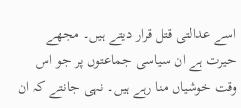اسے عدالتی قتل قرار دیتے ہیں۔ مجھے حیرت ہے ان سیاسی جماعتوں پر جو اس وقت خوشیاں منا رہے ہیں۔ نہی جانتے کہ ان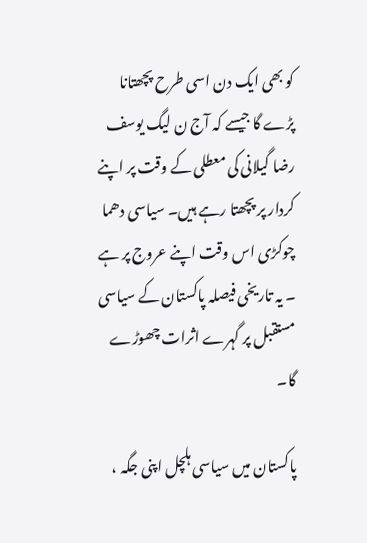کو بھی ایک دن اسی طرح پچھتانا پڑے گا جیسے کہ آج ن لیگ یوسف رضا گیلانی کی معطلی کے وقت پر اپنے کردار پر پچھتا رہے ہیں۔ سیاسی دھما چوکڑی اس وقت اپنے عروج پر ہے ۔ یہ تاریخی فیصلہ پاکستان کے سیاسی مستقبل پر گہرے اثرات چھوڑے گا۔

پاکستان میں سیاسی ہلچل اپنی جگہ ،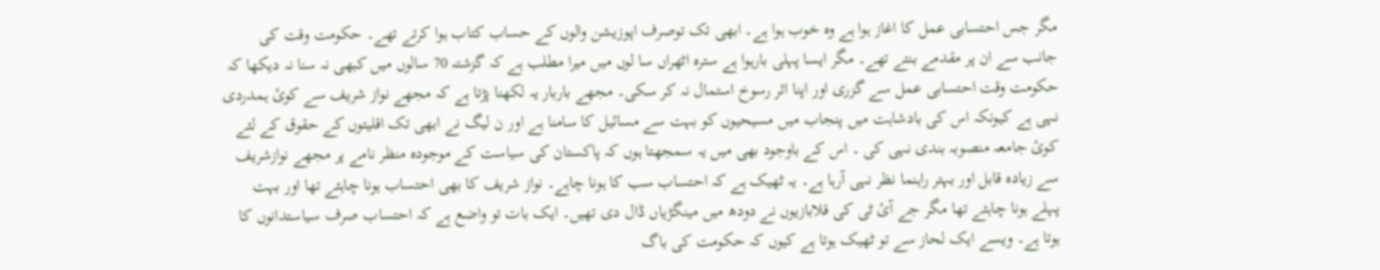مگر جس احتسابی عمل کا اغاز ہوا ہے وہ خوب ہوا ہے۔ ابھی تک توصرف اپوزیشن والوں کے حساب کتاب ہوا کرتے تھے۔ حکومت وقت کی جانب سے ان پر مقدمے بنتے تھے۔ مگر ایسا پہلی بارہوا ہے سترہ اٹھراں سا لوں میں میرا مطلب ہے کہ گزشتہ 70 سالوں میں کبھی نہ سنا نہ دیکھا کہ حکومت وقت احتسابی عمل سے گزری اور اپنا اثر رسوخ استمال نہ کر سکی۔ مجھے باربار یہ لکھنا پڑتا ہے کہ مجھے نواز شریف سے کوئ ہمدردی نہی ہے کیونکہ اس کی بادشاہت میں پنجاب میں مسیحیوں کو بہت سے مسائیل کا سامنا ہے اور ن لیگ نے ابھی تک اقلیتوں کے حقوق کے لئے کوئ جامعہ منصوبہ بندی نہی کی ۔ اس کے باوجود بھی میں یہ سمجھتا ہوں کہ پاکستان کی سیاست کے موجودہ منظر نامے پر مجھے نوازشریف سے زیادہ قابل اور بہتر راہنما نظر نہی آرہا ہے۔ یہ ٹھیک ہے کہ احتساب سب کا ہونا چاہے۔ نواز شریف کا بھی احتساب ہونا چاہئے تھا اور بہت پہلے ہونا چاہئے تھا مگر جے آئ ٹی کی قلابازیوں نے دودھ میں مینگڑیاں ڈال دی تھیں۔ ایک بات تو واضع ہے کہ احتساب صرف سیاستدانوں کا ہوتا ہے۔ ویسے ایک لحاز سے تو ٹھیک ہوتا ہے کیوں کہ حکومت کی باگ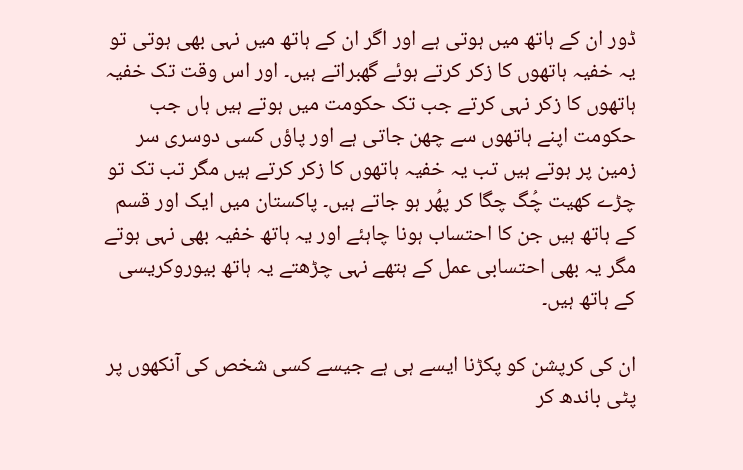ڈور ان کے ہاتھ میں ہوتی ہے اور اگر ان کے ہاتھ میں نہی بھی ہوتی تو یہ خفیہ ہاتھوں کا زکر کرتے ہوئے گھبراتے ہیں۔ اور اس وقت تک خفیہ ہاتھوں کا زکر نہی کرتے جب تک حکومت میں ہوتے ہیں ہاں جب حکومت اپنے ہاتھوں سے چھن جاتی ہے اور پاؤں کسی دوسری سر زمین پر ہوتے ہیں تب یہ خفیہ ہاتھوں کا زکر کرتے ہیں مگر تب تک تو چڑے کھیت چُگ چگا کر پھُر ہو جاتے ہیں۔ پاکستان میں ایک اور قسم کے ہاتھ ہیں جن کا احتساب ہونا چاہئے اور یہ ہاتھ خفیہ بھی نہی ہوتے مگر یہ بھی احتسابی عمل کے ہتھے نہی چڑھتے یہ ہاتھ بیوروکریسی کے ہاتھ ہیں۔

ان کی کرپشن کو پکڑنا ایسے ہی ہے جیسے کسی شخص کی آنکھوں پر پٹی باندھ کر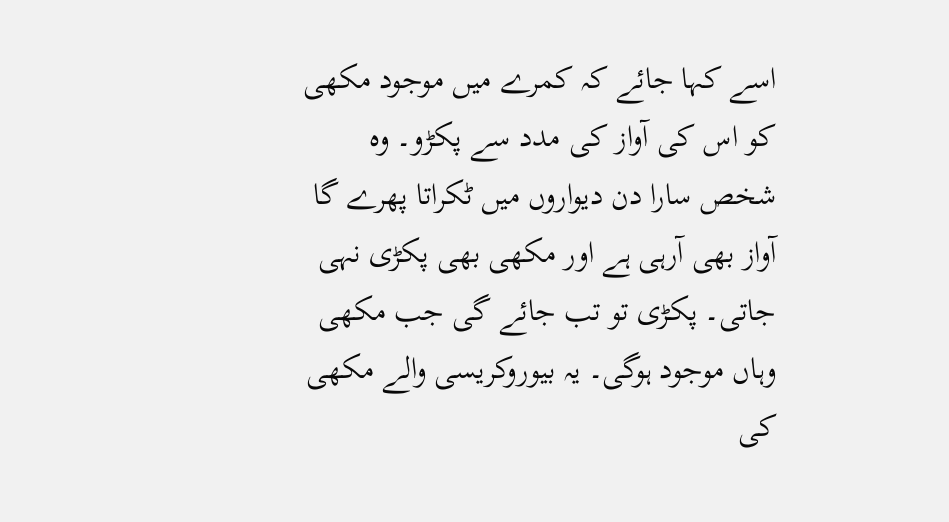اسے کہا جائے کہ کمرے میں موجود مکھی کو اس کی آواز کی مدد سے پکڑو۔ وہ شخص سارا دن دیواروں میں ٹکراتا پھرے گا آواز بھی آرہی ہے اور مکھی بھی پکڑی نہی جاتی۔ پکڑی تو تب جائے گی جب مکھی وہاں موجود ہوگی۔ یہ بیوروکریسی والے مکھی کی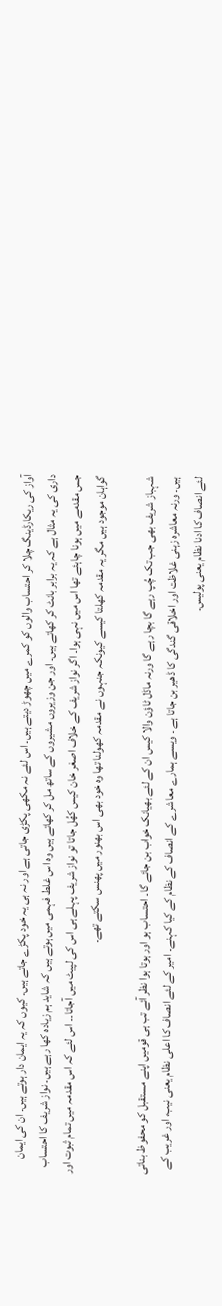آواز کی ریکارڈینگ چلا کر احتساب والوں کو کمرے میں چھوڑ دیتے ہیں۔ اس لئے نہ مکھی پکڑی جاتی ہے اور نہ ہی یہ خود پکڑے جاتے ہیں۔ کیوں کہ یہ ایمان دار ہوتے ہیں۔ ان کی ایمان داری کی یہ مثال ہے کہ یہ برابر بانٹ کر کھاتے ہیں۔ اور جن وزیروں مشیروں کے ساتھ مل کر کھاتے ہیں وہ اس غلط فہمی میں ہوتے ہیں کہ شاید ہم زیادہ کھا رہے ہیں۔ نواز شریف کا احتساب جس مقدمے میں ہونا چاہئے تھا اس میں نہی ہوا۔ اگر نواز شریف کے خلاف اصغر خان کیس کھُل جاتا تو نواز شریف پہلے ہی اس کی لپیٹ میں آجاتا۔۔ اس لئے کہ اس مقدمہ میں تمام ثبوت اور گواہان موجود ہیں مگر یہ مقدمہ کھلتا کیسے کیونکہ جنہوں نے مقدمہ کھولنا تھا وہ خود بھی اس بھنور میں پھنس سکتے تھے۔

شہباز شریف بھی جب تک چُپ رہے گا بچا رہے گا ورنہ ماڈل ٹاؤن والا کیس ان کے لئے بھیانک خواب بن جائے گا۔ احتساب ہو اور ہوتا ہوا نظر آئے تب ہی قومیں اپنے مستقبل کو محفوظ بناتی ہیں۔ ورنہ معاشرہ زہنی غلاظت اور اخلاقی گندگی کا ڈھیر بن جاتا ہے ۔ ویسے ہمارے معاشرے کے انصاف کے نظام کے کیا کہنے۔ امیر کے لئے انصاف کا اعلی نظام یعنی نیب، اور غریب کے لئے انصاف کا ادنا نظام یعنی پولیس۔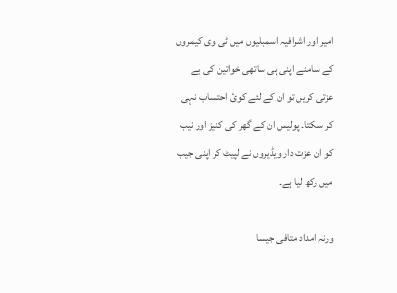امیر اور اشرافیہ اسمبلیوں میں ٹی وی کیمروں کے سامنے اپنی ہی ساتھی خواتین کی بے عزتی کریں تو ان کے لئے کوئ احتساب نہی کر سکتا۔ پولیس ان کے گھر کی کنیز اور نیب کو ان عزت دار ویڈیروں نے لپیٹ کر اپنی جیب میں رکھ لیا ہے۔

ورنہ امداد متافی جیسا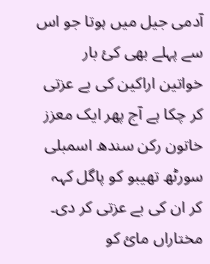آدمی جیل میں ہوتا جو اس سے پہلے بھی کئ بار خواتین اراکین کی بے عزتی کر چکا ہے آج پھر ایک معزز خاتون رکن سندھ اسمبلی سورٹھ تھیبو کو پاگل کہہ کر ان کی بے عزتی کر دی۔ مختاراں مائ کو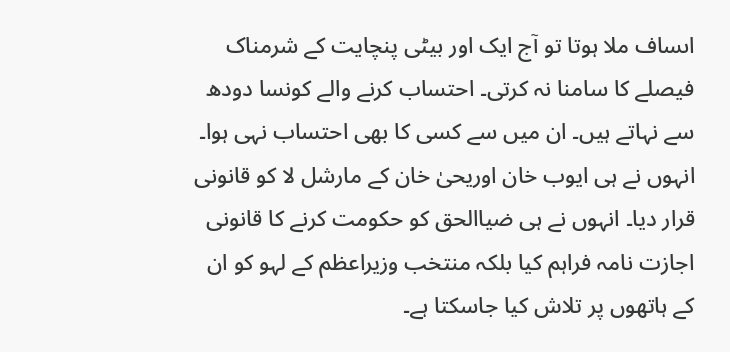اںساف ملا ہوتا تو آج ایک اور بیٹی پنچایت کے شرمناک فیصلے کا سامنا نہ کرتی۔ احتساب کرنے والے کونسا دودھ سے نہاتے ہیں۔ ان میں سے کسی کا بھی احتساب نہی ہوا۔ انہوں نے ہی ایوب خان اوریحیٰ خان کے مارشل لا کو قانونی قرار دیا۔ انہوں نے ہی ضیاالحق کو حکومت کرنے کا قانونی اجازت نامہ فراہم کیا بلکہ منتخب وزیراعظم کے لہو کو ان کے ہاتھوں پر تلاش کیا جاسکتا ہے۔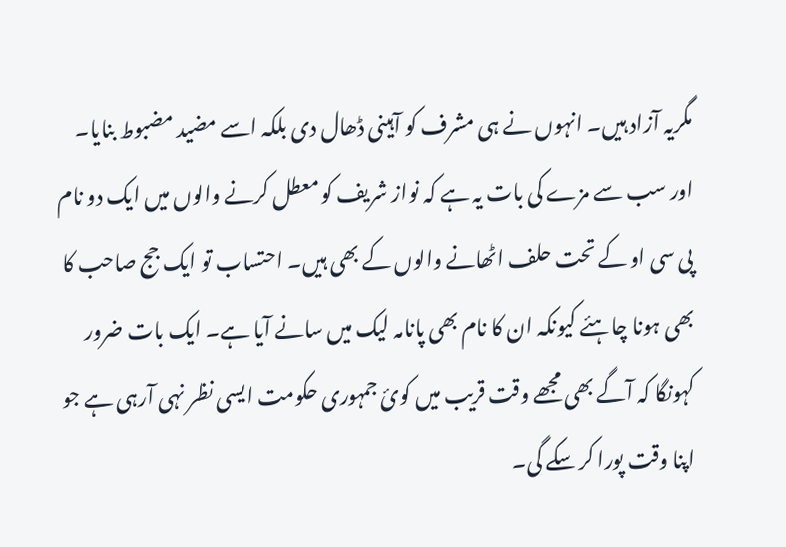مگریہ آزاد ہیں۔ انہوں نے ہی مشرف کو آہینی ڈھال دی بلکہ اسے مضید مضبوط بنایا۔ اور سب سے مزے کی بات یہ ہے کہ نواز شریف کو معطل کرنے والوں میں ایک دو نام پی سی او کے تحت حلف اٹھانے والوں کے بھی ہیں۔ احتساب تو ایک جج صاحب کا بھی ہونا چاہئے کیونکہ ان کا نام بھی پانامہ لیک میں سانے آیا ہے۔ ایک بات ضرور کہونگا کہ آگے بھی مجھے وقت قریب میں کوئ جمہوری حکومت ایسی نظر نہی آرہی ہے جو اپنا وقت پورا کر سکے گی۔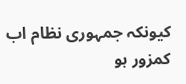کیونکہ جمہوری نظام اب کمزور ہو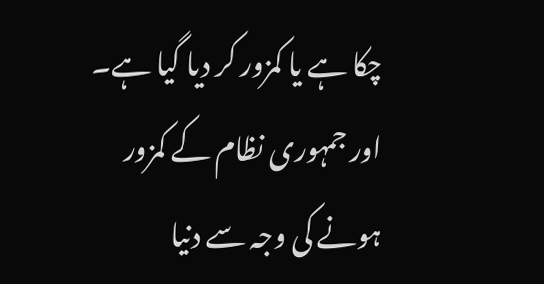چکا ہے یا کمزور کر دیا گیا ہے۔ اور جمہوری نظام کے کمزور ہونے کی وجہ سے دنیا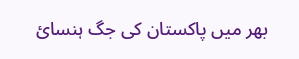بھر میں پاکستان کی جگ ہنسائ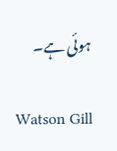ہوئی ہے۔

Watson Gill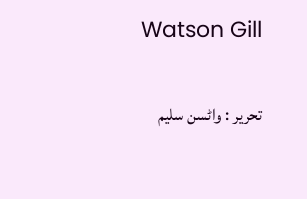Watson Gill

تحریر : واٹسن سلیم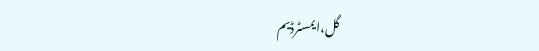گل،ایمسٹرڈیم